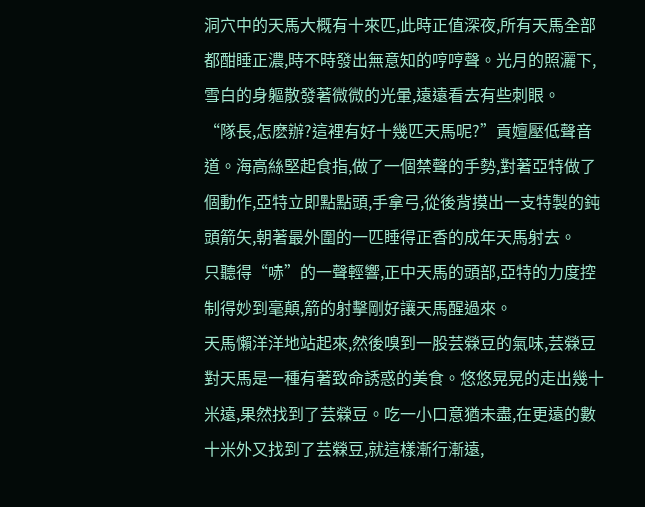洞穴中的天馬大概有十來匹,此時正值深夜,所有天馬全部都酣睡正濃,時不時發出無意知的哼哼聲。光月的照灑下,雪白的身軀散發著微微的光暈,遠遠看去有些刺眼。
“隊長,怎麽辦?這裡有好十幾匹天馬呢?”貢嬗壓低聲音道。海高絲堅起食指,做了一個禁聲的手勢,對著亞特做了個動作,亞特立即點點頭,手拿弓,從後背摸出一支特製的鈍頭箭矢,朝著最外圍的一匹睡得正香的成年天馬射去。
只聽得“哧”的一聲輕響,正中天馬的頭部,亞特的力度控制得妙到毫顛,箭的射擊剛好讓天馬醒過來。
天馬懶洋洋地站起來,然後嗅到一股芸檾豆的氣味,芸檾豆對天馬是一種有著致命誘惑的美食。悠悠晃晃的走出幾十米遠,果然找到了芸檾豆。吃一小口意猶未盡,在更遠的數十米外又找到了芸檾豆,就這樣漸行漸遠,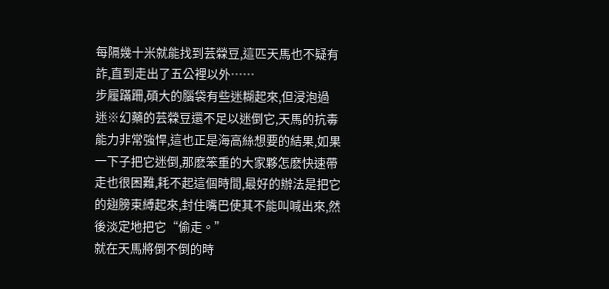每隔幾十米就能找到芸檾豆,這匹天馬也不疑有詐,直到走出了五公裡以外……
步履蹣跚,碩大的腦袋有些迷糊起來,但浸泡過迷※幻藥的芸檾豆還不足以迷倒它,天馬的抗毒能力非常強悍,這也正是海高絲想要的結果,如果一下子把它迷倒,那麽笨重的大家夥怎麽快速帶走也很困難,耗不起這個時間,最好的辦法是把它的翅膀束縛起來,封住嘴巴使其不能叫喊出來,然後淡定地把它“偷走。”
就在天馬將倒不倒的時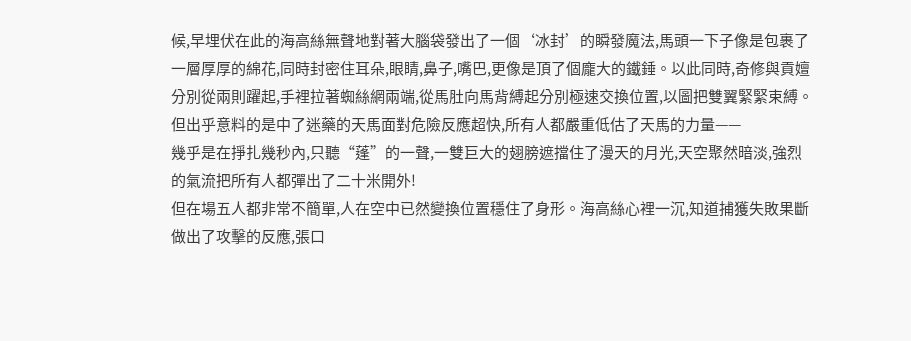候,早埋伏在此的海高絲無聲地對著大腦袋發出了一個‘冰封’的瞬發魔法,馬頭一下子像是包裹了一層厚厚的綿花,同時封密住耳朵,眼睛,鼻子,嘴巴,更像是頂了個龐大的鐵錘。以此同時,奇修與貢嬗分別從兩則躍起,手裡拉著蜘絲網兩端,從馬肚向馬背縛起分別極速交換位置,以圖把雙翼緊緊束縛。
但出乎意料的是中了迷藥的天馬面對危險反應超快,所有人都嚴重低估了天馬的力量——
幾乎是在掙扎幾秒內,只聽“蓬”的一聲,一雙巨大的翅膀遮擋住了漫天的月光,天空聚然暗淡,強烈的氣流把所有人都彈出了二十米開外!
但在場五人都非常不簡單,人在空中已然變換位置穩住了身形。海高絲心裡一沉,知道捕獲失敗果斷做出了攻擊的反應,張口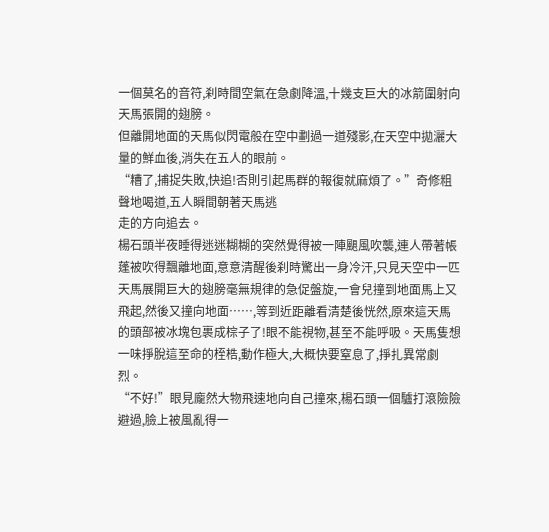一個莫名的音符,刹時間空氣在急劇降溫,十幾支巨大的冰箭圍射向天馬張開的翅膀。
但離開地面的天馬似閃電般在空中劃過一道殘影,在天空中拋灑大量的鮮血後,消失在五人的眼前。
“糟了,捕捉失敗,快追!否則引起馬群的報復就麻煩了。”奇修粗聲地喝道,五人瞬間朝著天馬逃
走的方向追去。
楊石頭半夜睡得迷迷糊糊的突然覺得被一陣颶風吹襲,連人帶著帳蓬被吹得飄離地面,意意清醒後刹時驚出一身冷汗,只見天空中一匹天馬展開巨大的翅膀毫無規律的急促盤旋,一會兒撞到地面馬上又飛起,然後又撞向地面……,等到近距離看清楚後恍然,原來這天馬的頭部被冰塊包裹成棕子了!眼不能視物,甚至不能呼吸。天馬隻想一味掙脫這至命的桎梏,動作極大,大概快要窒息了,掙扎異常劇烈。
“不好!”眼見龐然大物飛速地向自己撞來,楊石頭一個驢打滾險險避過,臉上被風亂得一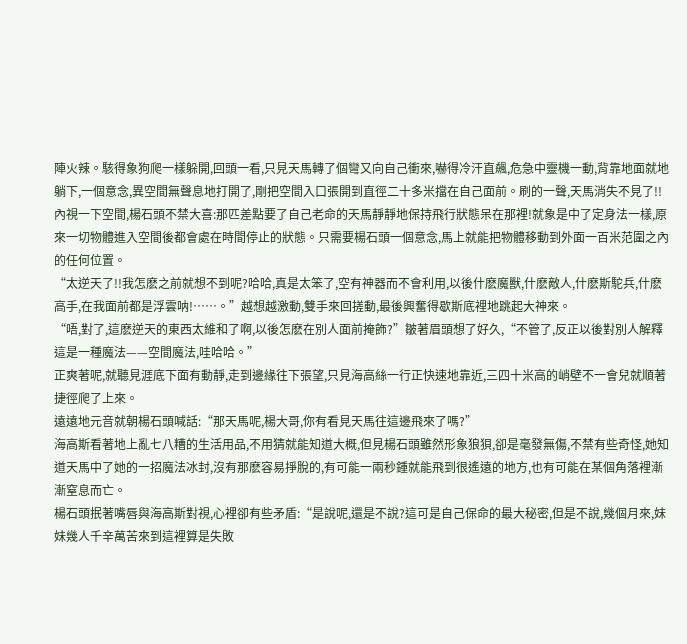陣火辣。駭得象狗爬一樣躲開,回頭一看,只見天馬轉了個彎又向自己衝來,嚇得冷汗直飆,危急中靈機一動,背靠地面就地躺下,一個意念,異空間無聲息地打開了,剛把空間入口張開到直徑二十多米擋在自己面前。刷的一聲,天馬消失不見了!!
內視一下空間,楊石頭不禁大喜:那匹差點要了自己老命的天馬靜靜地保持飛行狀態呆在那裡!就象是中了定身法一樣,原來一切物體進入空間後都會處在時間停止的狀態。只需要楊石頭一個意念,馬上就能把物體移動到外面一百米范圍之內的任何位置。
“太逆天了!!我怎麽之前就想不到呢?哈哈,真是太笨了,空有神器而不會利用,以後什麽魔獸,什麽敵人,什麽斯駝兵,什麽高手,在我面前都是浮雲呐!……。”越想越激動,雙手來回搓動,最後興奮得歇斯底裡地跳起大神來。
“唔,對了,這麽逆天的東西太維和了啊,以後怎麽在別人面前掩飾?”皺著眉頭想了好久,“不管了,反正以後對別人解釋這是一種魔法——空間魔法,哇哈哈。”
正爽著呢,就聽見涯底下面有動靜,走到邊緣往下張望,只見海高絲一行正快速地靠近,三四十米高的峭壁不一會兒就順著捷徑爬了上來。
遠遠地元音就朝楊石頭喊話:“那天馬呢,楊大哥,你有看見天馬往這邊飛來了嗎?”
海高斯看著地上亂七八糟的生活用品,不用猜就能知道大概,但見楊石頭雖然形象狼狽,卻是毫發無傷,不禁有些奇怪,她知道天馬中了她的一招魔法冰封,沒有那麽容易掙脫的,有可能一兩秒鍾就能飛到很遙遠的地方,也有可能在某個角落裡漸漸窒息而亡。
楊石頭抿著嘴唇與海高斯對視,心裡卻有些矛盾:“是說呢,還是不說?這可是自己保命的最大秘密,但是不說,幾個月來,妹妹幾人千辛萬苦來到這裡算是失敗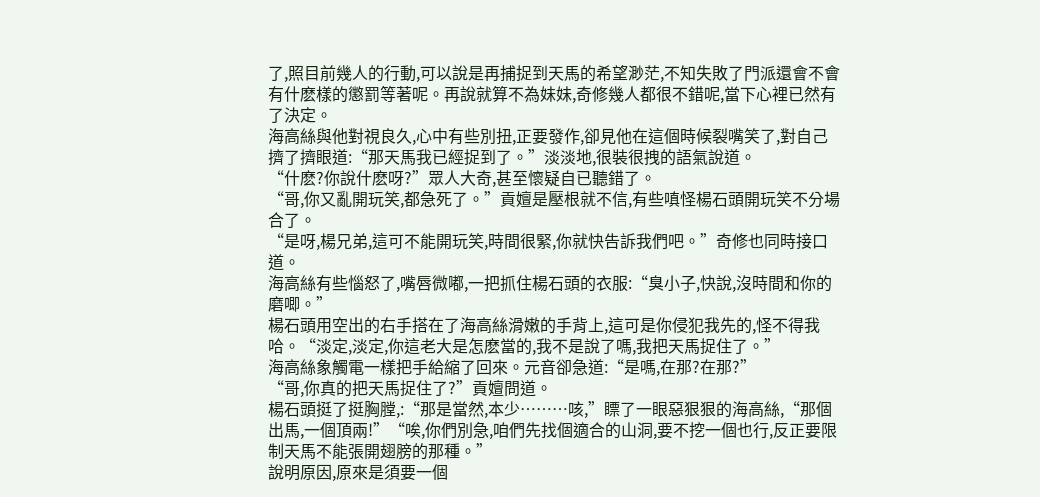了,照目前幾人的行動,可以說是再捕捉到天馬的希望渺茫,不知失敗了門派還會不會有什麽樣的懲罰等著呢。再說就算不為妹妹,奇修幾人都很不錯呢,當下心裡已然有了決定。
海高絲與他對視良久,心中有些別扭,正要發作,卻見他在這個時候裂嘴笑了,對自己擠了擠眼道:“那天馬我已經捉到了。”淡淡地,很裝很拽的語氣說道。
“什麽?你說什麽呀?”眾人大奇,甚至懷疑自已聽錯了。
“哥,你又亂開玩笑,都急死了。”貢嬗是壓根就不信,有些嗔怪楊石頭開玩笑不分場合了。
“是呀,楊兄弟,這可不能開玩笑,時間很緊,你就快告訴我們吧。”奇修也同時接口道。
海高絲有些惱怒了,嘴唇微嘟,一把抓住楊石頭的衣服:“臭小子,快說,沒時間和你的磨唧。”
楊石頭用空出的右手搭在了海高絲滑嫩的手背上,這可是你侵犯我先的,怪不得我哈。“淡定,淡定,你這老大是怎麽當的,我不是說了嗎,我把天馬捉住了。”
海高絲象觸電一樣把手給縮了回來。元音卻急道:“是嗎,在那?在那?”
“哥,你真的把天馬捉住了?”貢嬗問道。
楊石頭挺了挺胸膛,:“那是當然,本少………咳,”瞟了一眼惡狠狠的海高絲,“那個出馬,一個頂兩!”“唉,你們別急,咱們先找個適合的山洞,要不挖一個也行,反正要限制天馬不能張開翅膀的那種。”
說明原因,原來是須要一個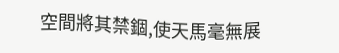空間將其禁錮,使天馬毫無展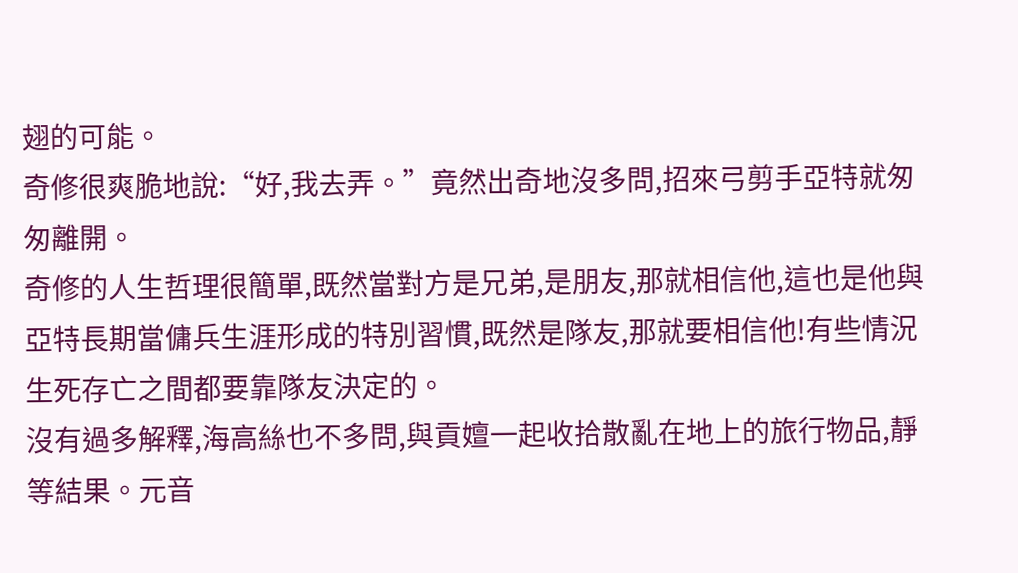翅的可能。
奇修很爽脆地說:“好,我去弄。”竟然出奇地沒多問,招來弓剪手亞特就匆匆離開。
奇修的人生哲理很簡單,既然當對方是兄弟,是朋友,那就相信他,這也是他與亞特長期當傭兵生涯形成的特別習慣,既然是隊友,那就要相信他!有些情況生死存亡之間都要靠隊友決定的。
沒有過多解釋,海高絲也不多問,與貢嬗一起收拾散亂在地上的旅行物品,靜等結果。元音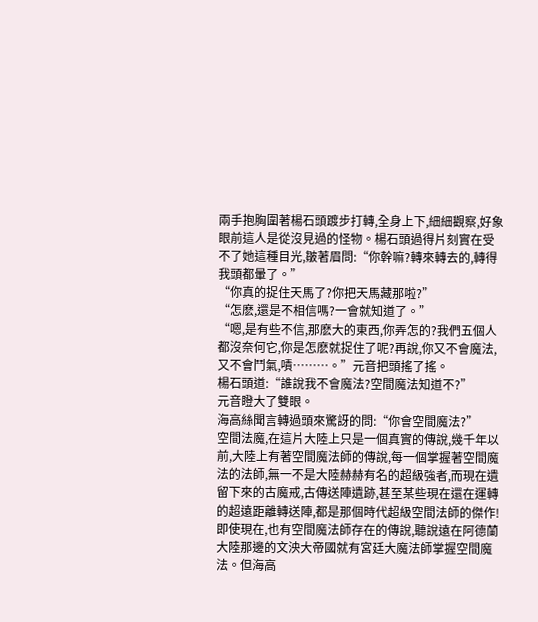兩手抱胸圍著楊石頭踱步打轉,全身上下,細細觀察,好象眼前這人是從沒見過的怪物。楊石頭過得片刻實在受不了她這種目光,皺著眉問:“你幹嘛?轉來轉去的,轉得我頭都暈了。”
“你真的捉住天馬了?你把天馬藏那啦?”
“怎麽,還是不相信嗎?一會就知道了。”
“嗯,是有些不信,那麽大的東西,你弄怎的?我們五個人都沒奈何它,你是怎麽就捉住了呢?再說,你又不會魔法,又不會鬥氣,嘖………。”元音把頭搖了搖。
楊石頭道:“誰說我不會魔法?空間魔法知道不?”
元音瞪大了雙眼。
海高絲聞言轉過頭來驚訝的問:“你會空間魔法?”
空間法魔,在這片大陸上只是一個真實的傳說,幾千年以前,大陸上有著空間魔法師的傳說,每一個掌握著空間魔法的法師,無一不是大陸赫赫有名的超級強者,而現在遺留下來的古魔戒,古傳送陣遺跡,甚至某些現在還在運轉的超遠距離轉送陣,都是那個時代超級空間法師的傑作!即使現在,也有空間魔法師存在的傳說,聽說遠在阿德蘭大陸那邊的文泱大帝國就有宮廷大魔法師掌握空間魔法。但海高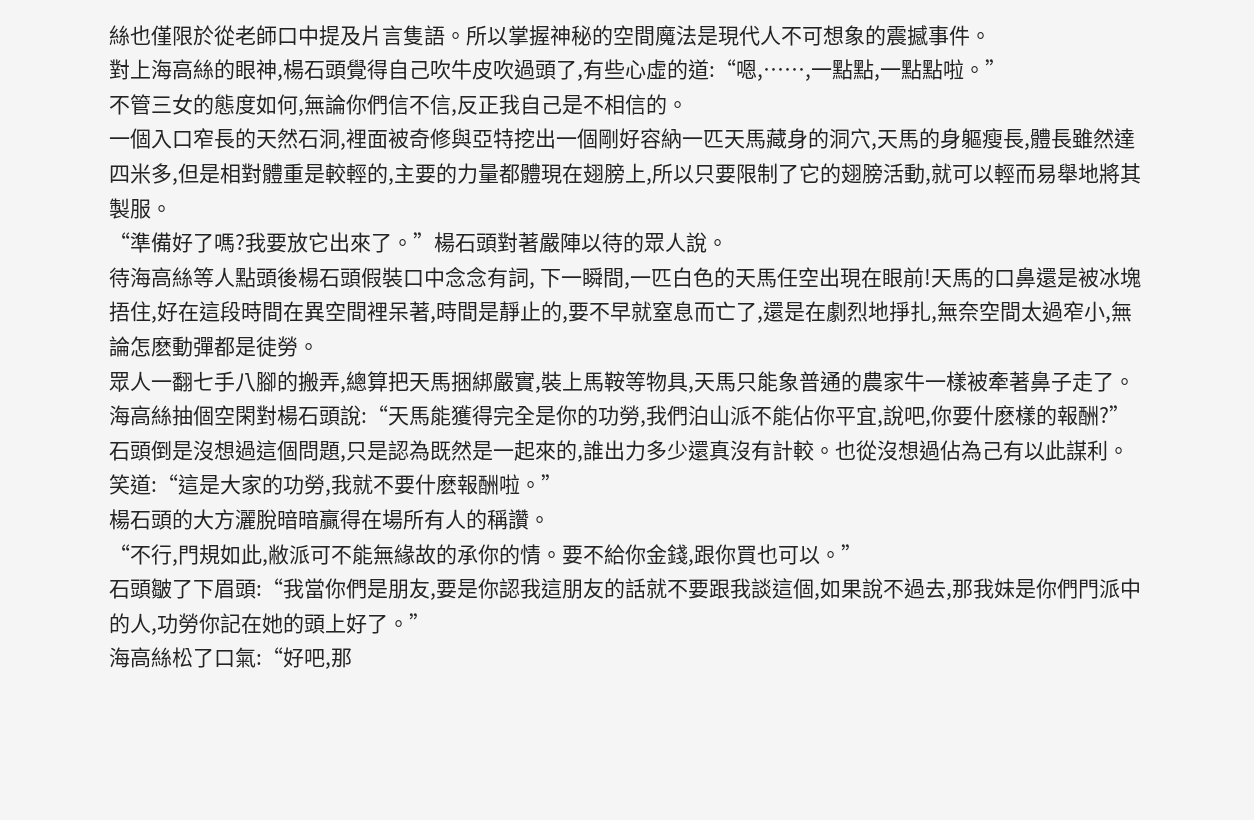絲也僅限於從老師口中提及片言隻語。所以掌握神秘的空間魔法是現代人不可想象的震撼事件。
對上海高絲的眼神,楊石頭覺得自己吹牛皮吹過頭了,有些心虛的道:“嗯,……,一點點,一點點啦。”
不管三女的態度如何,無論你們信不信,反正我自己是不相信的。
一個入口窄長的天然石洞,裡面被奇修與亞特挖出一個剛好容納一匹天馬藏身的洞穴,天馬的身軀瘦長,體長雖然達四米多,但是相對體重是較輕的,主要的力量都體現在翅膀上,所以只要限制了它的翅膀活動,就可以輕而易舉地將其製服。
“準備好了嗎?我要放它出來了。”楊石頭對著嚴陣以待的眾人說。
待海高絲等人點頭後楊石頭假裝口中念念有詞, 下一瞬間,一匹白色的天馬任空出現在眼前!天馬的口鼻還是被冰塊捂住,好在這段時間在異空間裡呆著,時間是靜止的,要不早就窒息而亡了,還是在劇烈地掙扎,無奈空間太過窄小,無論怎麽動彈都是徒勞。
眾人一翻七手八腳的搬弄,總算把天馬捆綁嚴實,裝上馬鞍等物具,天馬只能象普通的農家牛一樣被牽著鼻子走了。
海高絲抽個空閑對楊石頭說:“天馬能獲得完全是你的功勞,我們泊山派不能佔你平宜,說吧,你要什麽樣的報酬?”
石頭倒是沒想過這個問題,只是認為既然是一起來的,誰出力多少還真沒有計較。也從沒想過佔為己有以此謀利。笑道:“這是大家的功勞,我就不要什麽報酬啦。”
楊石頭的大方灑脫暗暗贏得在場所有人的稱讚。
“不行,門規如此,敝派可不能無緣故的承你的情。要不給你金錢,跟你買也可以。”
石頭皺了下眉頭:“我當你們是朋友,要是你認我這朋友的話就不要跟我談這個,如果說不過去,那我妹是你們門派中的人,功勞你記在她的頭上好了。”
海高絲松了口氣:“好吧,那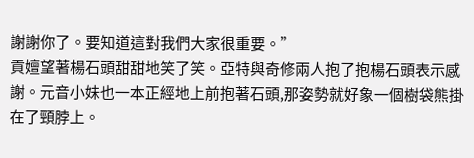謝謝你了。要知道這對我們大家很重要。”
貢嬗望著楊石頭甜甜地笑了笑。亞特與奇修兩人抱了抱楊石頭表示感謝。元音小妹也一本正經地上前抱著石頭,那姿勢就好象一個樹袋熊掛在了頸脖上。